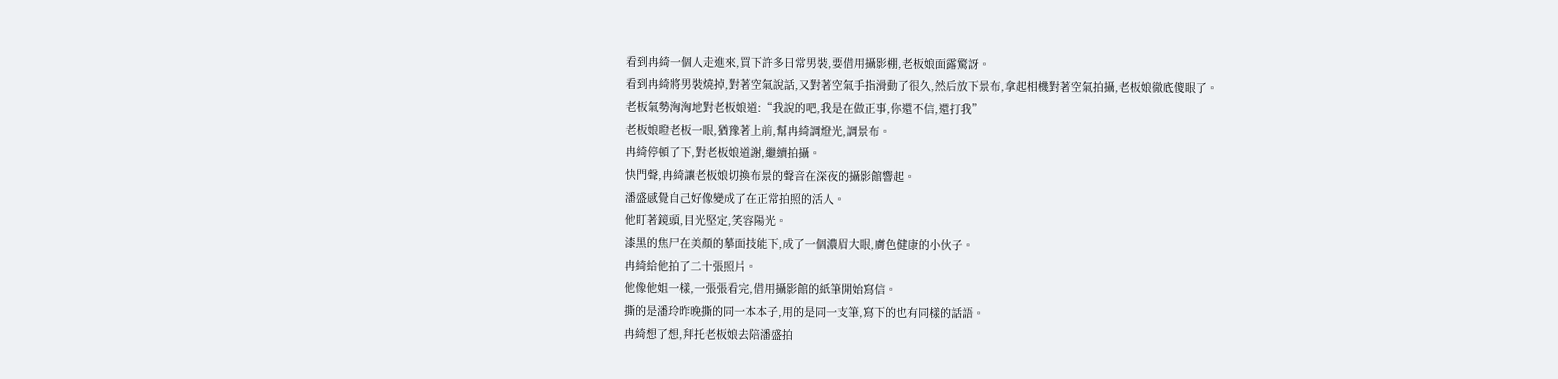看到冉綺一個人走進來,買下許多日常男裝,要借用攝影棚,老板娘面露驚訝。
看到冉綺將男裝燒掉,對著空氣說話,又對著空氣手指滑動了很久,然后放下景布,拿起相機對著空氣拍攝,老板娘徹底傻眼了。
老板氣勢洶洶地對老板娘道:“我說的吧,我是在做正事,你還不信,還打我”
老板娘瞪老板一眼,猶豫著上前,幫冉綺調燈光,調景布。
冉綺停頓了下,對老板娘道謝,繼續拍攝。
快門聲,冉綺讓老板娘切換布景的聲音在深夜的攝影館響起。
潘盛感覺自己好像變成了在正常拍照的活人。
他盯著鏡頭,目光堅定,笑容陽光。
漆黑的焦尸在美顏的摹面技能下,成了一個濃眉大眼,膚色健康的小伙子。
冉綺給他拍了二十張照片。
他像他姐一樣,一張張看完,借用攝影館的紙筆開始寫信。
撕的是潘玲昨晚撕的同一本本子,用的是同一支筆,寫下的也有同樣的話語。
冉綺想了想,拜托老板娘去陪潘盛拍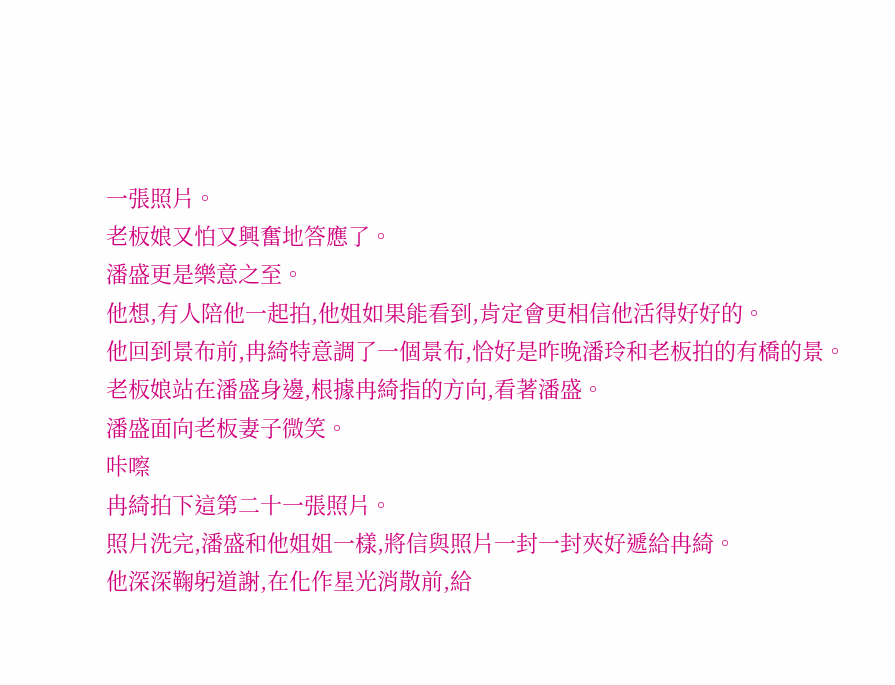一張照片。
老板娘又怕又興奮地答應了。
潘盛更是樂意之至。
他想,有人陪他一起拍,他姐如果能看到,肯定會更相信他活得好好的。
他回到景布前,冉綺特意調了一個景布,恰好是昨晚潘玲和老板拍的有橋的景。
老板娘站在潘盛身邊,根據冉綺指的方向,看著潘盛。
潘盛面向老板妻子微笑。
咔嚓
冉綺拍下這第二十一張照片。
照片洗完,潘盛和他姐姐一樣,將信與照片一封一封夾好遞給冉綺。
他深深鞠躬道謝,在化作星光消散前,給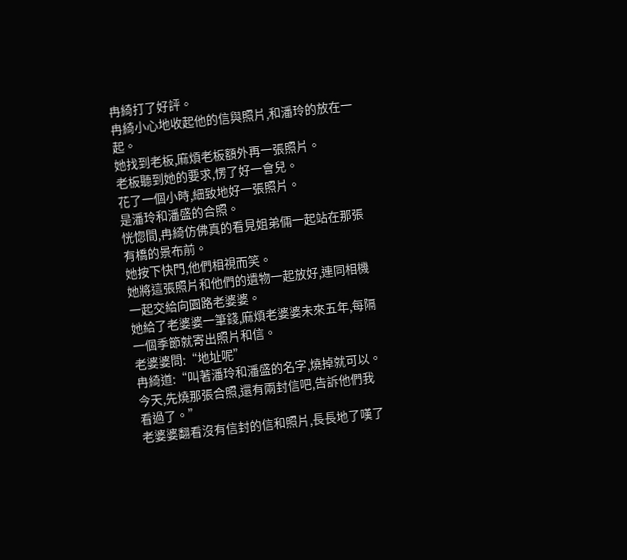冉綺打了好評。
冉綺小心地收起他的信與照片,和潘玲的放在一起。
她找到老板,麻煩老板額外再一張照片。
老板聽到她的要求,愣了好一會兒。
花了一個小時,細致地好一張照片。
是潘玲和潘盛的合照。
恍惚間,冉綺仿佛真的看見姐弟倆一起站在那張有橋的景布前。
她按下快門,他們相視而笑。
她將這張照片和他們的遺物一起放好,連同相機一起交給向園路老婆婆。
她給了老婆婆一筆錢,麻煩老婆婆未來五年,每隔一個季節就寄出照片和信。
老婆婆問:“地址呢”
冉綺道:“叫著潘玲和潘盛的名字,燒掉就可以。今天,先燒那張合照,還有兩封信吧,告訴他們我看過了。”
老婆婆翻看沒有信封的信和照片,長長地了嘆了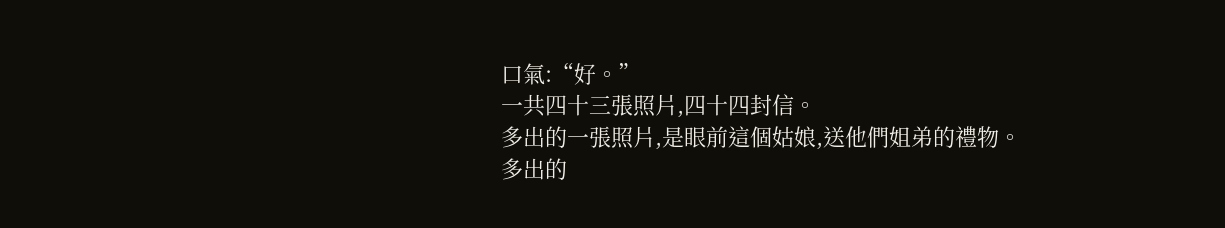口氣:“好。”
一共四十三張照片,四十四封信。
多出的一張照片,是眼前這個姑娘,送他們姐弟的禮物。
多出的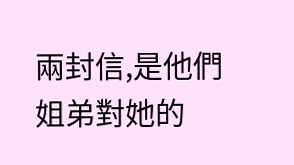兩封信,是他們姐弟對她的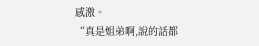感激。
“真是姐弟啊,說的話都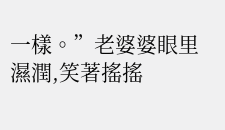一樣。”老婆婆眼里濕潤,笑著搖搖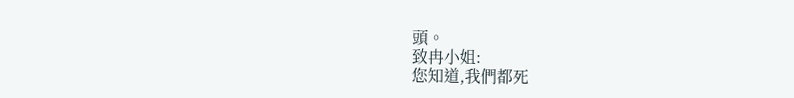頭。
致冉小姐:
您知道,我們都死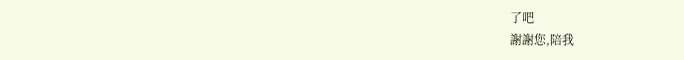了吧
謝謝您,陪我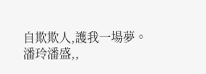自欺欺人,護我一場夢。
潘玲潘盛,,